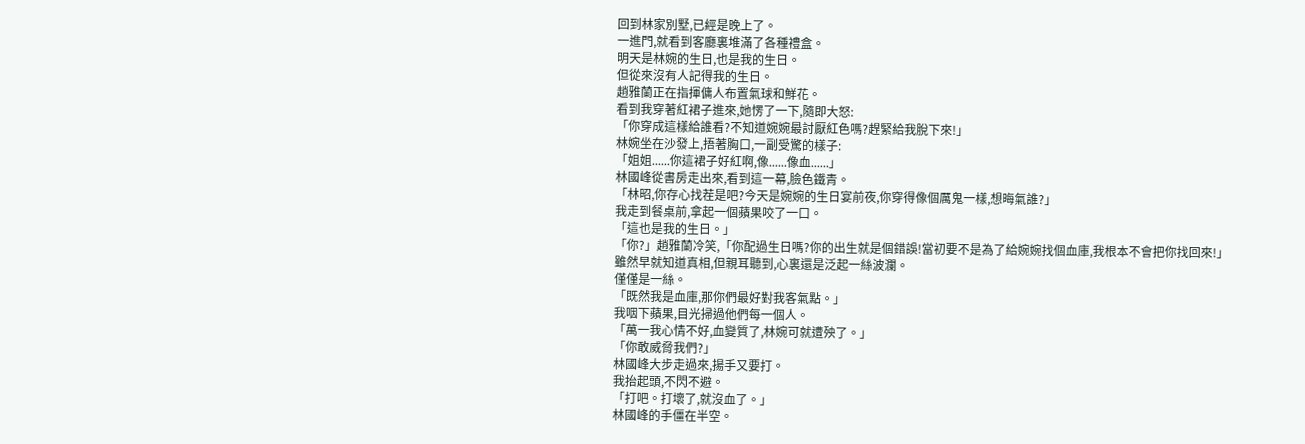回到林家別墅,已經是晚上了。
一進門,就看到客廳裏堆滿了各種禮盒。
明天是林婉的生日,也是我的生日。
但從來沒有人記得我的生日。
趙雅蘭正在指揮傭人布置氣球和鮮花。
看到我穿著紅裙子進來,她愣了一下,隨即大怒:
「你穿成這樣給誰看?不知道婉婉最討厭紅色嗎?趕緊給我脫下來!」
林婉坐在沙發上,捂著胸口,一副受驚的樣子:
「姐姐......你這裙子好紅啊,像......像血......」
林國峰從書房走出來,看到這一幕,臉色鐵青。
「林昭,你存心找茬是吧?今天是婉婉的生日宴前夜,你穿得像個厲鬼一樣,想晦氣誰?」
我走到餐桌前,拿起一個蘋果咬了一口。
「這也是我的生日。」
「你?」趙雅蘭冷笑,「你配過生日嗎?你的出生就是個錯誤!當初要不是為了給婉婉找個血庫,我根本不會把你找回來!」
雖然早就知道真相,但親耳聽到,心裏還是泛起一絲波瀾。
僅僅是一絲。
「既然我是血庫,那你們最好對我客氣點。」
我咽下蘋果,目光掃過他們每一個人。
「萬一我心情不好,血變質了,林婉可就遭殃了。」
「你敢威脅我們?」
林國峰大步走過來,揚手又要打。
我抬起頭,不閃不避。
「打吧。打壞了,就沒血了。」
林國峰的手僵在半空。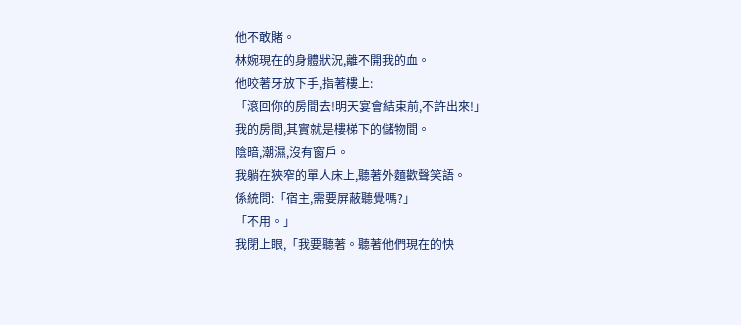他不敢賭。
林婉現在的身體狀況,離不開我的血。
他咬著牙放下手,指著樓上:
「滾回你的房間去!明天宴會結束前,不許出來!」
我的房間,其實就是樓梯下的儲物間。
陰暗,潮濕,沒有窗戶。
我躺在狹窄的單人床上,聽著外麵歡聲笑語。
係統問:「宿主,需要屏蔽聽覺嗎?」
「不用。」
我閉上眼,「我要聽著。聽著他們現在的快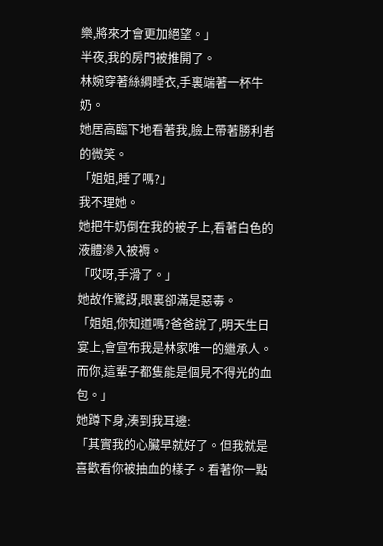樂,將來才會更加絕望。」
半夜,我的房門被推開了。
林婉穿著絲綢睡衣,手裏端著一杯牛奶。
她居高臨下地看著我,臉上帶著勝利者的微笑。
「姐姐,睡了嗎?」
我不理她。
她把牛奶倒在我的被子上,看著白色的液體滲入被褥。
「哎呀,手滑了。」
她故作驚訝,眼裏卻滿是惡毒。
「姐姐,你知道嗎?爸爸說了,明天生日宴上,會宣布我是林家唯一的繼承人。而你,這輩子都隻能是個見不得光的血包。」
她蹲下身,湊到我耳邊:
「其實我的心臟早就好了。但我就是喜歡看你被抽血的樣子。看著你一點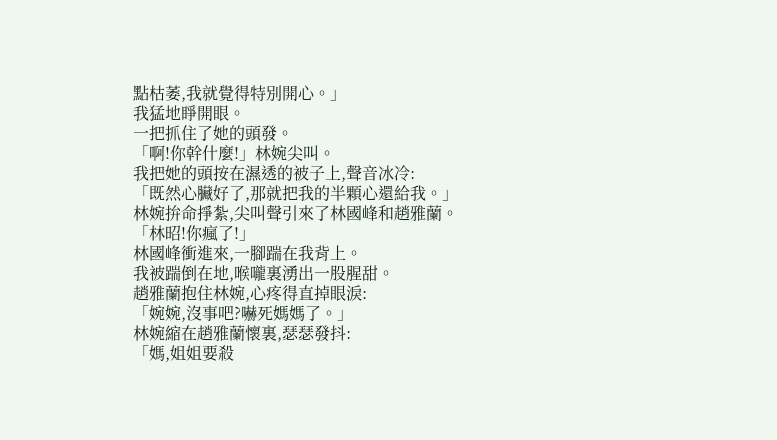點枯萎,我就覺得特別開心。」
我猛地睜開眼。
一把抓住了她的頭發。
「啊!你幹什麼!」林婉尖叫。
我把她的頭按在濕透的被子上,聲音冰冷:
「既然心臟好了,那就把我的半顆心還給我。」
林婉拚命掙紮,尖叫聲引來了林國峰和趙雅蘭。
「林昭!你瘋了!」
林國峰衝進來,一腳踹在我背上。
我被踹倒在地,喉嚨裏湧出一股腥甜。
趙雅蘭抱住林婉,心疼得直掉眼淚:
「婉婉,沒事吧?嚇死媽媽了。」
林婉縮在趙雅蘭懷裏,瑟瑟發抖:
「媽,姐姐要殺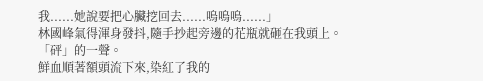我......她說要把心臟挖回去......嗚嗚嗚......」
林國峰氣得渾身發抖,隨手抄起旁邊的花瓶就砸在我頭上。
「砰」的一聲。
鮮血順著額頭流下來,染紅了我的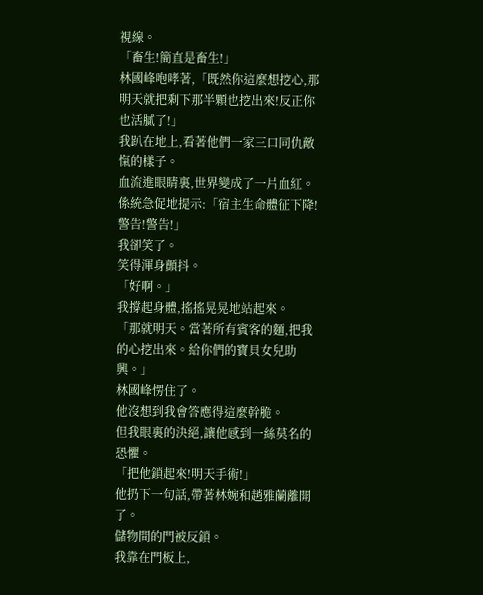視線。
「畜生!簡直是畜生!」
林國峰咆哮著,「既然你這麼想挖心,那明天就把剩下那半顆也挖出來!反正你也活膩了!」
我趴在地上,看著他們一家三口同仇敵愾的樣子。
血流進眼睛裏,世界變成了一片血紅。
係統急促地提示:「宿主生命體征下降!警告!警告!」
我卻笑了。
笑得渾身顫抖。
「好啊。」
我撐起身體,搖搖晃晃地站起來。
「那就明天。當著所有賓客的麵,把我的心挖出來。給你們的寶貝女兒助興。」
林國峰愣住了。
他沒想到我會答應得這麼幹脆。
但我眼裏的決絕,讓他感到一絲莫名的恐懼。
「把他鎖起來!明天手術!」
他扔下一句話,帶著林婉和趙雅蘭離開了。
儲物間的門被反鎖。
我靠在門板上,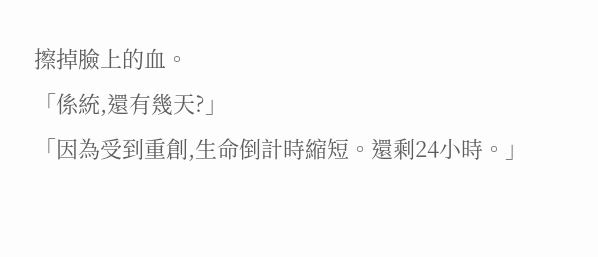擦掉臉上的血。
「係統,還有幾天?」
「因為受到重創,生命倒計時縮短。還剩24小時。」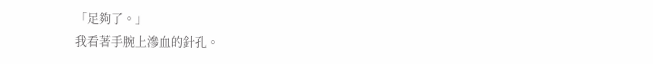「足夠了。」
我看著手腕上滲血的針孔。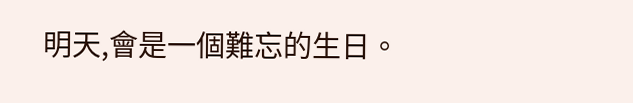明天,會是一個難忘的生日。